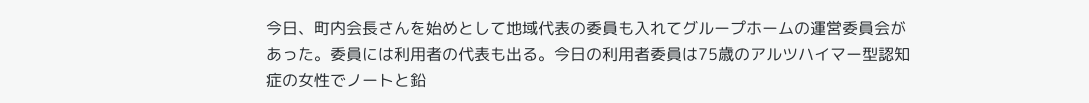今日、町内会長さんを始めとして地域代表の委員も入れてグループホームの運営委員会があった。委員には利用者の代表も出る。今日の利用者委員は75歳のアルツハイマー型認知症の女性でノートと鉛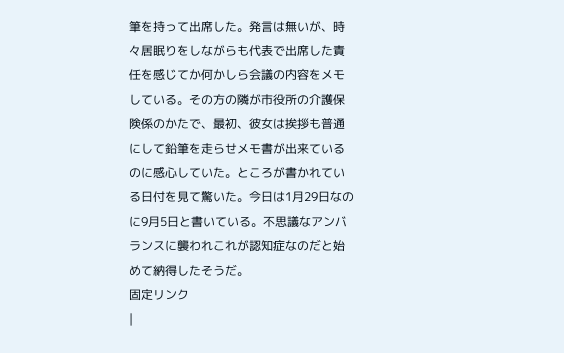筆を持って出席した。発言は無いが、時々居眠りをしながらも代表で出席した責任を感じてか何かしら会議の内容をメモしている。その方の隣が市役所の介護保険係のかたで、最初、彼女は挨拶も普通にして鉛筆を走らせメモ書が出来ているのに感心していた。ところが書かれている日付を見て驚いた。今日は1月29日なのに9月5日と書いている。不思議なアンバランスに襲われこれが認知症なのだと始めて納得したそうだ。
固定リンク
|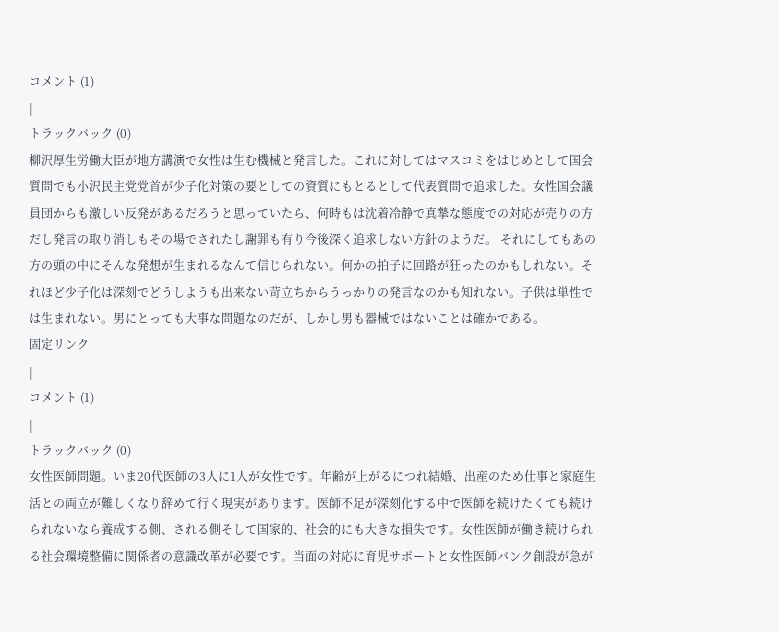コメント (1)
|
トラックバック (0)
柳沢厚生労働大臣が地方講演で女性は生む機械と発言した。これに対してはマスコミをはじめとして国会質問でも小沢民主党党首が少子化対策の要としての資質にもとるとして代表質問で追求した。女性国会議員団からも激しい反発があるだろうと思っていたら、何時もは沈着冷静で真摯な態度での対応が売りの方だし発言の取り消しもその場でされたし謝罪も有り今後深く追求しない方針のようだ。 それにしてもあの方の頭の中にそんな発想が生まれるなんて信じられない。何かの拍子に回路が狂ったのかもしれない。それほど少子化は深刻でどうしようも出来ない苛立ちからうっかりの発言なのかも知れない。子供は単性では生まれない。男にとっても大事な問題なのだが、しかし男も器械ではないことは確かである。
固定リンク
|
コメント (1)
|
トラックバック (0)
女性医師問題。いま20代医師の3人に1人が女性です。年齢が上がるにつれ結婚、出産のため仕事と家庭生活との両立が難しくなり辞めて行く現実があります。医師不足が深刻化する中で医師を続けたくても続けられないなら養成する側、される側そして国家的、社会的にも大きな損失です。女性医師が働き続けられる社会環境整備に関係者の意識改革が必要です。当面の対応に育児サポートと女性医師バンク創設が急が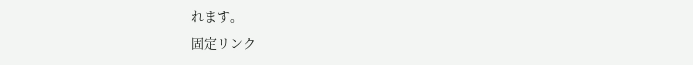れます。
固定リンク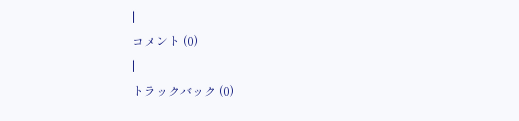|
コメント (0)
|
トラックバック (0)